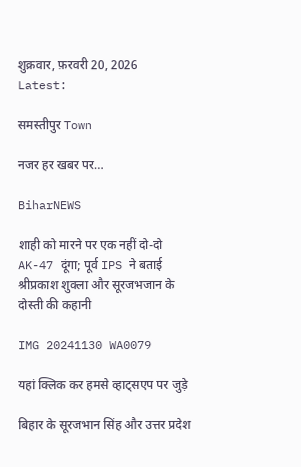शुक्रवार, फ़रवरी 20, 2026
Latest:

समस्तीपुर Town

नजर हर खबर पर…

BiharNEWS

शाही को मारने पर एक नहीं दो-दो AK-47 दूंगा; पूर्व IPS ने बताई श्रीप्रकाश शुक्ला और सूरजभजान के दोस्ती की कहानी

IMG 20241130 WA0079

यहां क्लिक कर हमसे व्हाट्सएप पर जुड़े

बिहार के सूरजभान सिंह और उत्तर प्रदेश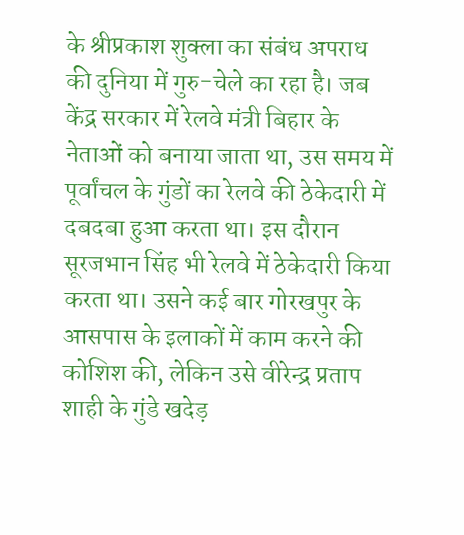के श्रीप्रकाश शुक्ला का संबंध अपराध की दुनिया में गुरु-चेले का रहा है। जब केंद्र सरकार में रेलवे मंत्री बिहार के नेताओं को बनाया जाता था, उस समय में पूर्वांचल के गुंडों का रेलवे की ठेकेदारी में दबदबा हुआ करता था। इस दौरान सूरजभान सिंह भी रेलवे में ठेकेदारी किया करता था। उसने कई बार गोरखपुर के आसपास के इलाकों में काम करने की कोशिश की, लेकिन उसे वीरेन्द्र प्रताप शाही के गुंडे खदेड़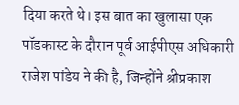दिया करते थे। इस बात का खुलासा एक पॉडकास्ट के दौरान पूर्व आईपीएस अधिकारी राजेश पांडेय ने की है, जिन्होंने श्रीप्रकाश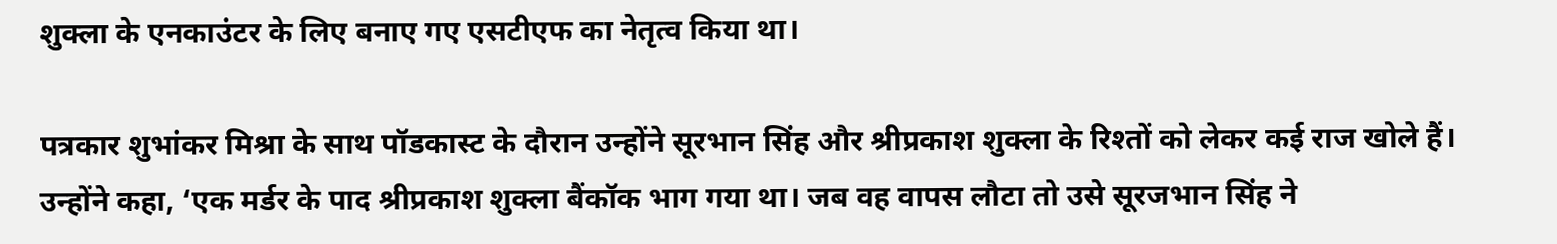शुक्ला के एनकाउंटर के लिए बनाए गए एसटीएफ का नेतृत्व किया था।

पत्रकार शुभांकर मिश्रा के साथ पॉडकास्ट के दौरान उन्होंने सूरभान सिंह और श्रीप्रकाश शुक्ला के रिश्तों को लेकर कई राज खोले हैं। उन्होंने कहा, ‘एक मर्डर के पाद श्रीप्रकाश शुक्ला बैंकॉक भाग गया था। जब वह वापस लौटा तो उसे सूरजभान सिंह ने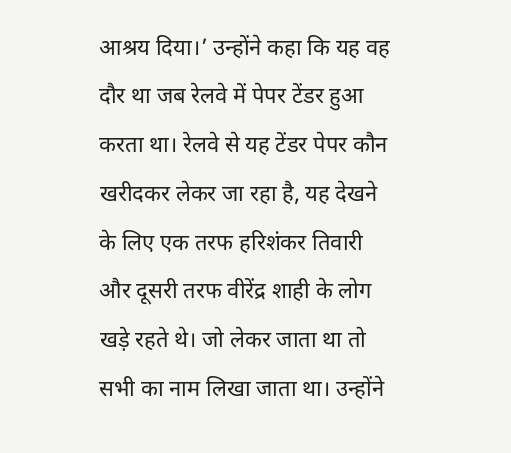आश्रय दिया।’ उन्होंने कहा कि यह वह दौर था जब रेलवे में पेपर टेंडर हुआ करता था। रेलवे से यह टेंडर पेपर कौन खरीदकर लेकर जा रहा है, यह देखने के लिए एक तरफ हरिशंकर तिवारी और दूसरी तरफ वीरेंद्र शाही के लोग खड़े रहते थे। जो लेकर जाता था तो सभी का नाम लिखा जाता था। उन्होंने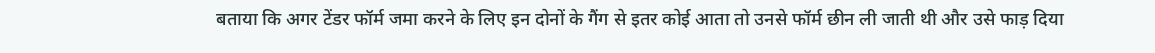बताया कि अगर टेंडर फॉर्म जमा करने के लिए इन दोनों के गैंग से इतर कोई आता तो उनसे फॉर्म छीन ली जाती थी और उसे फाड़ दिया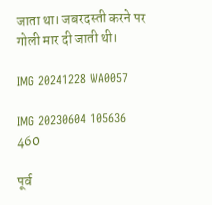जाता था। जबरदस्ती करने पर गोली मार दी जाती थी।

IMG 20241228 WA0057

IMG 20230604 105636 460

पूर्व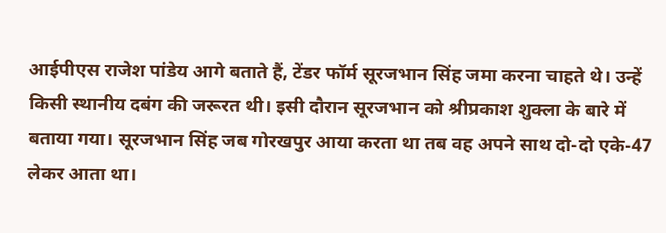आईपीएस राजेश पांडेय आगे बताते हैं, टेंडर फॉर्म सूरजभान सिंह जमा करना चाहते थे। उन्हें किसी स्थानीय दबंग की जरूरत थी। इसी दौरान सूरजभान को श्रीप्रकाश शुक्ला के बारे में बताया गया। सूरजभान सिंह जब गोरखपुर आया करता था तब वह अपने साथ दो-दो एके-47 लेकर आता था।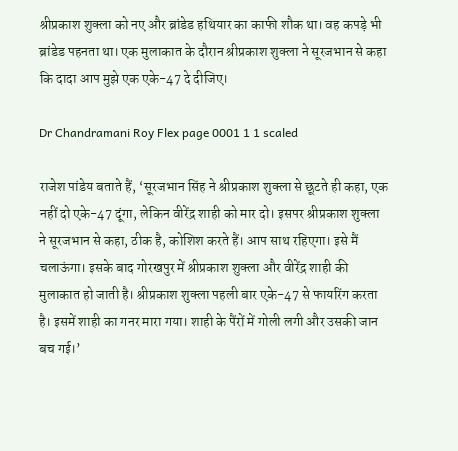श्रीप्रकाश शुक्ला को नए और ब्रांडेड हथियार का काफी शौक था। वह कपड़े भी ब्रांडेड पहनता था। एक मुलाकात के दौरान श्रीप्रकाश शुक्ला ने सूरजभान से कहा कि दादा आप मुझे एक एके-47 दे दीजिए।

Dr Chandramani Roy Flex page 0001 1 1 scaled

राजेश पांडेय बताते हैं, ‘सूरजभान सिंह ने श्रीप्रकाश शुक्ला से छूटते ही कहा, एक नहीं दो एके-47 दूंगा, लेकिन वीरेंद्र शाही को मार दो। इसपर श्रीप्रकाश शुक्ला ने सूरजभान से कहा, ठीक है, कोशिश करते हैं। आप साथ रहिएगा। इसे मैं चलाऊंगा। इसके बाद गोरखपुर में श्रीप्रकाश शुक्ला और वीरेंद्र शाही की मुलाकात हो जाती है। श्रीप्रकाश शुक्ला पहली बार एके-47 से फायरिंग करता है। इसमें शाही का गनर मारा गया। शाही के पैंरों में गोली लगी और उसकी जान बच गई।’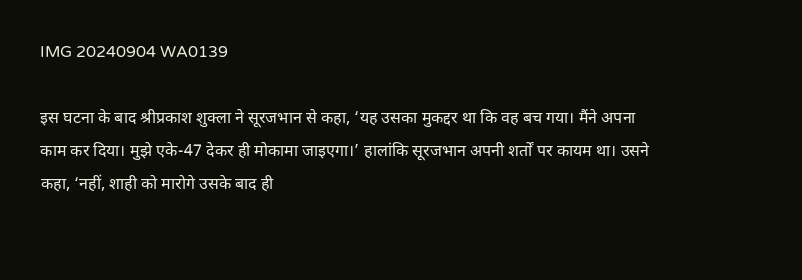IMG 20240904 WA0139

इस घटना के बाद श्रीप्रकाश शुक्ला ने सूरजभान से कहा, ‘यह उसका मुकद्दर था कि वह बच गया। मैंने अपना काम कर दिया। मुझे एके-47 देकर ही मोकामा जाइएगा।’ हालांकि सूरजभान अपनी शर्तों पर कायम था। उसने कहा, ‘नहीं, शाही को मारोगे उसके बाद ही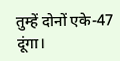तुम्हें दोनों एके-47 दूंगा।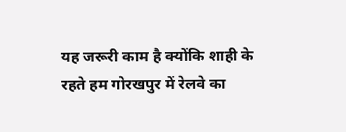यह जरूरी काम है क्योंकि शाही के रहते हम गोरखपुर में रेलवे का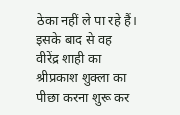ठेका नहीं ले पा रहे हैं। इसके बाद से वह वीरेंद्र शाही का श्रीप्रकाश शुक्ला का पीछा करना शुरू कर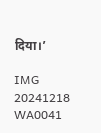दिया।’

IMG 20241218 WA0041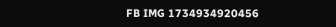FB IMG 1734934920456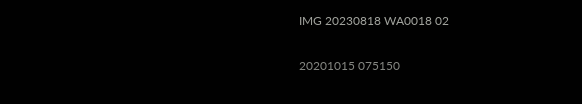IMG 20230818 WA0018 02

20201015 075150